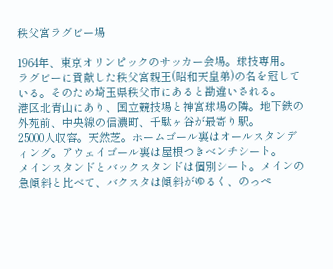秩父宮ラグビー場

1964年、東京オリンピックのサッカー会場。球技専用。
ラグビーに貢献した秩父宮親王(昭和天皇弟)の名を冠している。そのため埼玉県秩父市にあると勘違いされる。
港区北青山にあり、国立競技場と神宮球場の隣。地下鉄の外苑前、中央線の信濃町、千駄ヶ谷が最寄り駅。
25000人収容。天然芝。ホームゴール裏はオールスタンディング。アウェイゴール裏は屋根つきベンチシート。
メインスタンドとバックスタンドは個別シート。メインの急傾斜と比べて、バクスタは傾斜がゆるく、のっぺ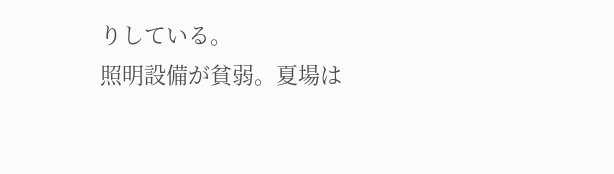りしている。
照明設備が貧弱。夏場は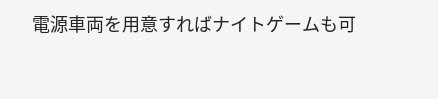電源車両を用意すればナイトゲームも可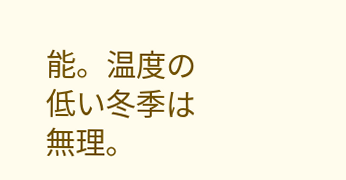能。温度の低い冬季は無理。